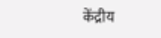केंद्रीय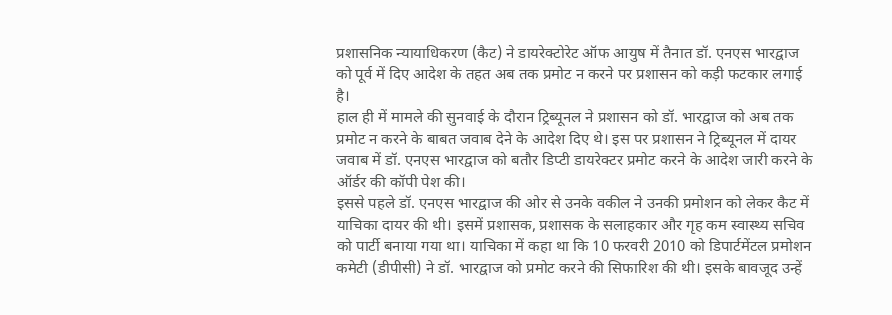प्रशासनिक न्यायाधिकरण (कैट) ने डायरेक्टोरेट ऑफ आयुष में तैनात डॉ. एनएस भारद्वाज को पूर्व में दिए आदेश के तहत अब तक प्रमोट न करने पर प्रशासन को कड़ी फटकार लगाई है।
हाल ही में मामले की सुनवाई के दौरान ट्रिब्यूनल ने प्रशासन को डॉ. भारद्वाज को अब तक प्रमोट न करने के बाबत जवाब देने के आदेश दिए थे। इस पर प्रशासन ने ट्रिब्यूनल में दायर जवाब में डॉ. एनएस भारद्वाज को बतौर डिप्टी डायरेक्टर प्रमोट करने के आदेश जारी करने के ऑर्डर की कॉपी पेश की।
इससे पहले डॉ. एनएस भारद्वाज की ओर से उनके वकील ने उनकी प्रमोशन को लेकर कैट में याचिका दायर की थी। इसमें प्रशासक, प्रशासक के सलाहकार और गृह कम स्वास्थ्य सचिव को पार्टी बनाया गया था। याचिका में कहा था कि 10 फरवरी 2010 को डिपार्टमेंटल प्रमोशन कमेटी (डीपीसी) ने डॉ. भारद्वाज को प्रमोट करने की सिफारिश की थी। इसके बावजूद उन्हें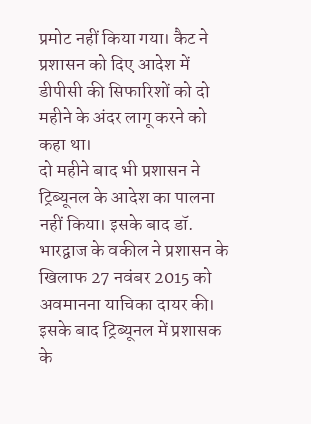प्रमोट नहीं किया गया। कैट ने प्रशासन को दिए आदेश में डीपीसी की सिफारिशों को दो महीने के अंदर लागू करने को कहा था।
दो महीने बाद भी प्रशासन ने ट्रिब्यूनल के आदेश का पालना नहीं किया। इसके बाद डॉ. भारद्वाज के वकील ने प्रशासन के खिलाफ 27 नवंबर 2015 को अवमानना याचिका दायर की। इसके बाद ट्रिब्यूनल में प्रशासक के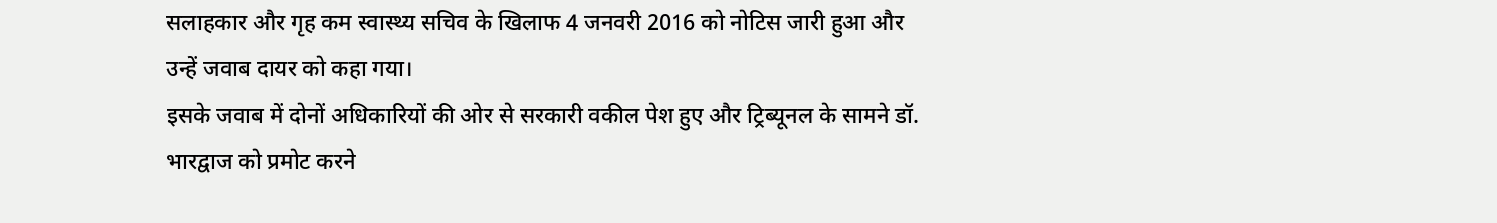सलाहकार और गृह कम स्वास्थ्य सचिव के खिलाफ 4 जनवरी 2016 को नोटिस जारी हुआ और उन्हें जवाब दायर को कहा गया।
इसके जवाब में दोनों अधिकारियों की ओर से सरकारी वकील पेश हुए और ट्रिब्यूनल के सामने डॉ. भारद्वाज को प्रमोट करने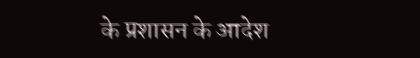के प्रशासन के आदेश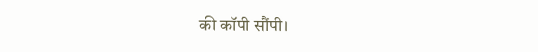की कॉपी सौंपी।